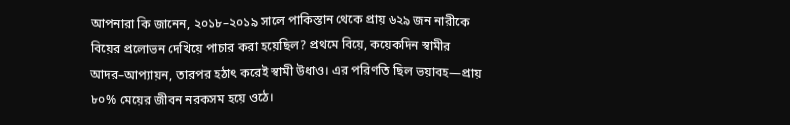আপনারা কি জানেন, ২০১৮–২০১৯ সালে পাকিস্তান থেকে প্রায় ৬২৯ জন নারীকে বিয়ের প্রলোভন দেখিয়ে পাচার করা হয়েছিল? প্রথমে বিয়ে, কয়েকদিন স্বামীর আদর–আপ্যায়ন, তারপর হঠাৎ করেই স্বামী উধাও। এর পরিণতি ছিল ভয়াবহ—প্রায় ৮০% মেয়ের জীবন নরকসম হয়ে ওঠে।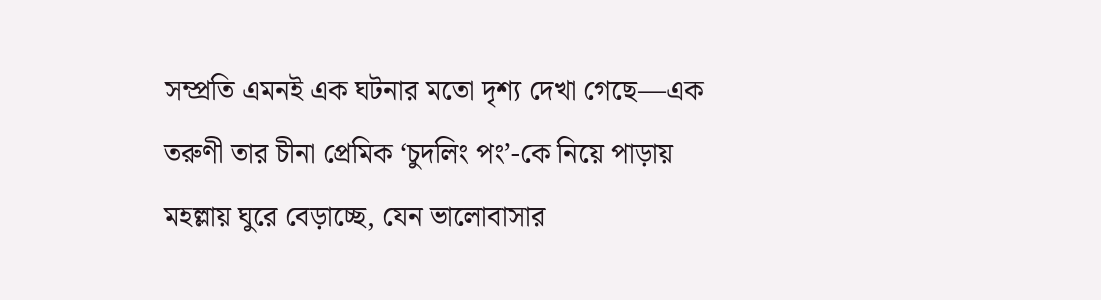সম্প্রতি এমনই এক ঘটনার মতো দৃশ্য দেখা গেছে—এক তরুণী তার চীনা প্রেমিক ‘চুদলিং পং’-কে নিয়ে পাড়ায় মহল্লায় ঘুরে বেড়াচ্ছে, যেন ভালোবাসার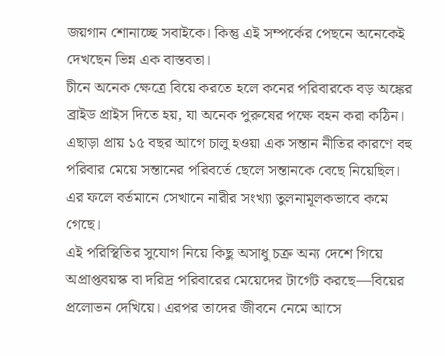জয়গান শোনাচ্ছে সবাইকে। কিন্তু এই সম্পর্কের পেছনে অনেকেই দেখছেন ভিন্ন এক বাস্তবতা।
চীনে অনেক ক্ষেত্রে বিয়ে করতে হলে কনের পরিবারকে বড় অঙ্কের ব্রাইড প্রাইস দিতে হয়, যা অনেক পুরুষের পক্ষে বহন করা কঠিন। এছাড়া প্রায় ১৫ বছর আগে চালু হওয়া এক সন্তান নীতির কারণে বহু পরিবার মেয়ে সন্তানের পরিবর্তে ছেলে সন্তানকে বেছে নিয়েছিল। এর ফলে বর্তমানে সেখানে নারীর সংখ্যা তুলনামূলকভাবে কমে গেছে।
এই পরিস্থিতির সুযোগ নিয়ে কিছু অসাধু চক্র অন্য দেশে গিয়ে অপ্রাপ্তবয়স্ক বা দরিদ্র পরিবারের মেয়েদের টার্গেট করছে—বিয়ের প্রলোভন দেখিয়ে। এরপর তাদের জীবনে নেমে আসে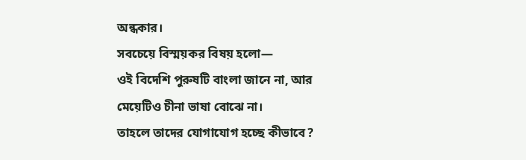অন্ধকার।
সবচেয়ে বিস্ময়কর বিষয় হলো—
ওই বিদেশি পুরুষটি বাংলা জানে না, আর মেয়েটিও চীনা ভাষা বোঝে না।
তাহলে তাদের যোগাযোগ হচ্ছে কীভাবে?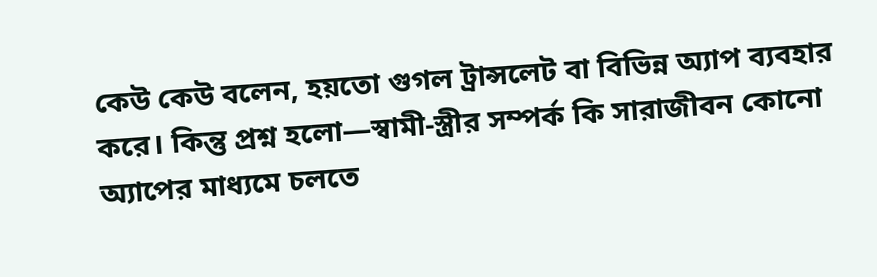কেউ কেউ বলেন, হয়তো গুগল ট্রান্সলেট বা বিভিন্ন অ্যাপ ব্যবহার করে। কিন্তু প্রশ্ন হলো—স্বামী-স্ত্রীর সম্পর্ক কি সারাজীবন কোনো অ্যাপের মাধ্যমে চলতে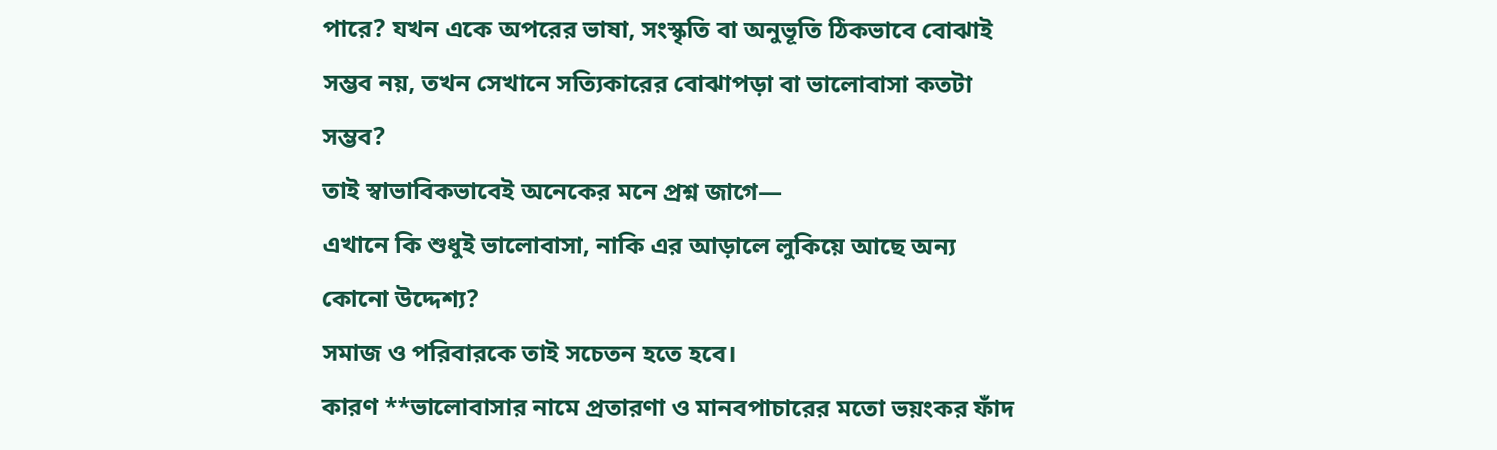পারে? যখন একে অপরের ভাষা, সংস্কৃতি বা অনুভূতি ঠিকভাবে বোঝাই সম্ভব নয়, তখন সেখানে সত্যিকারের বোঝাপড়া বা ভালোবাসা কতটা সম্ভব?
তাই স্বাভাবিকভাবেই অনেকের মনে প্রশ্ন জাগে—
এখানে কি শুধুই ভালোবাসা, নাকি এর আড়ালে লুকিয়ে আছে অন্য কোনো উদ্দেশ্য?
সমাজ ও পরিবারকে তাই সচেতন হতে হবে।
কারণ **ভালোবাসার নামে প্রতারণা ও মানবপাচারের মতো ভয়ংকর ফাঁদ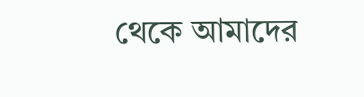থেকে আমাদের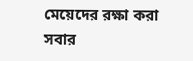মেয়েদের রক্ষা করা সবার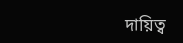দায়িত্ব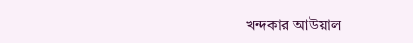খন্দকার আউয়াল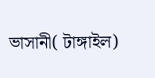ভাসানী( টাঙ্গাইল)